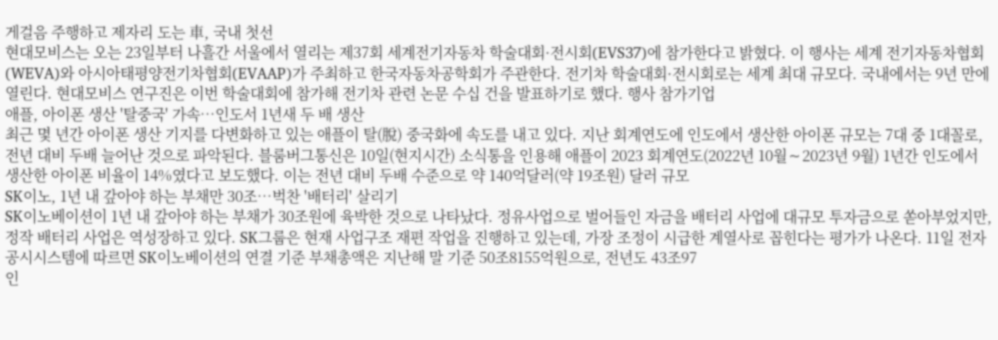게걸음 주행하고 제자리 도는 車, 국내 첫선
현대모비스는 오는 23일부터 나흘간 서울에서 열리는 제37회 세계전기자동차 학술대회·전시회(EVS37)에 참가한다고 밝혔다. 이 행사는 세계 전기자동차협회(WEVA)와 아시아태평양전기차협회(EVAAP)가 주최하고 한국자동차공학회가 주관한다. 전기차 학술대회·전시회로는 세계 최대 규모다. 국내에서는 9년 만에 열린다. 현대모비스 연구진은 이번 학술대회에 참가해 전기차 관련 논문 수십 건을 발표하기로 했다. 행사 참가기업
애플, 아이폰 생산 '탈중국' 가속…인도서 1년새 두 배 생산
최근 몇 년간 아이폰 생산 기지를 다변화하고 있는 애플이 탈(脫) 중국화에 속도를 내고 있다. 지난 회계연도에 인도에서 생산한 아이폰 규모는 7대 중 1대꼴로, 전년 대비 두배 늘어난 것으로 파악된다. 블룸버그통신은 10일(현지시간) 소식통을 인용해 애플이 2023 회계연도(2022년 10월∼2023년 9월) 1년간 인도에서 생산한 아이폰 비율이 14%였다고 보도했다. 이는 전년 대비 두배 수준으로 약 140억달러(약 19조원) 달러 규모
SK이노, 1년 내 갚아야 하는 부채만 30조…벅찬 '배터리' 살리기
SK이노베이션이 1년 내 갚아야 하는 부채가 30조원에 육박한 것으로 나타났다. 정유사업으로 벌어들인 자금을 배터리 사업에 대규모 투자금으로 쏟아부었지만, 정작 배터리 사업은 역성장하고 있다. SK그룹은 현재 사업구조 재편 작업을 진행하고 있는데, 가장 조정이 시급한 계열사로 꼽힌다는 평가가 나온다. 11일 전자공시시스템에 따르면 SK이노베이션의 연결 기준 부채총액은 지난해 말 기준 50조8155억원으로, 전년도 43조97
인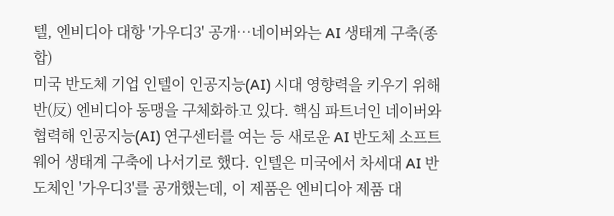텔, 엔비디아 대항 '가우디3' 공개…네이버와는 AI 생태계 구축(종합)
미국 반도체 기업 인텔이 인공지능(AI) 시대 영향력을 키우기 위해 반(反) 엔비디아 동맹을 구체화하고 있다. 핵심 파트너인 네이버와 협력해 인공지능(AI) 연구센터를 여는 등 새로운 AI 반도체 소프트웨어 생태계 구축에 나서기로 했다. 인텔은 미국에서 차세대 AI 반도체인 '가우디3'를 공개했는데, 이 제품은 엔비디아 제품 대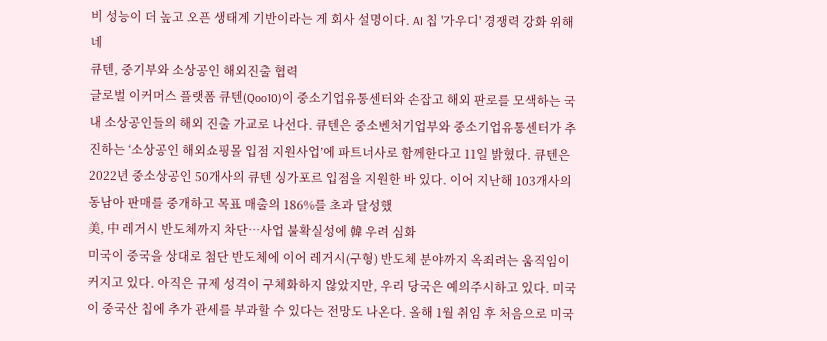비 성능이 더 높고 오픈 생태계 기반이라는 게 회사 설명이다. AI 칩 '가우디' 경쟁력 강화 위해 네
큐텐, 중기부와 소상공인 해외진출 협력
글로벌 이커머스 플랫폼 큐텐(Qoo10)이 중소기업유통센터와 손잡고 해외 판로를 모색하는 국내 소상공인들의 해외 진출 가교로 나선다. 큐텐은 중소벤처기업부와 중소기업유통센터가 추진하는 ‘소상공인 해외쇼핑몰 입점 지원사업’에 파트너사로 함께한다고 11일 밝혔다. 큐텐은 2022년 중소상공인 50개사의 큐텐 싱가포르 입점을 지원한 바 있다. 이어 지난해 103개사의 동남아 판매를 중개하고 목표 매출의 186%를 초과 달성했
美, 中 레거시 반도체까지 차단…사업 불확실성에 韓 우려 심화
미국이 중국을 상대로 첨단 반도체에 이어 레거시(구형) 반도체 분야까지 옥죄려는 움직임이 커지고 있다. 아직은 규제 성격이 구체화하지 않았지만, 우리 당국은 예의주시하고 있다. 미국이 중국산 칩에 추가 관세를 부과할 수 있다는 전망도 나온다. 올해 1월 취임 후 처음으로 미국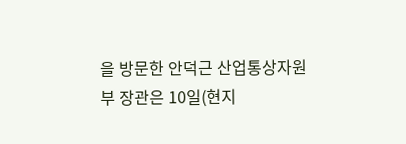을 방문한 안덕근 산업통상자원부 장관은 10일(현지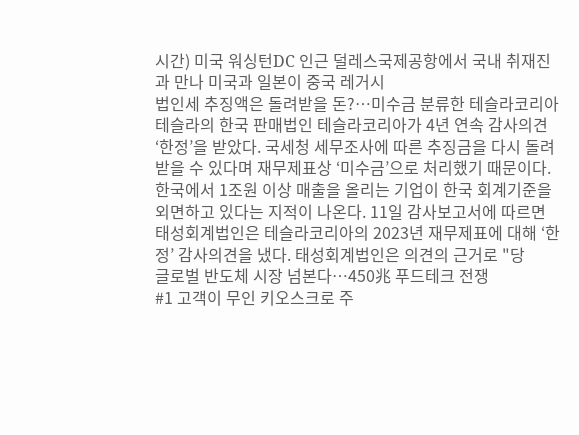시간) 미국 워싱턴DC 인근 덜레스국제공항에서 국내 취재진과 만나 미국과 일본이 중국 레거시
법인세 추징액은 돌려받을 돈?…미수금 분류한 테슬라코리아
테슬라의 한국 판매법인 테슬라코리아가 4년 연속 감사의견 ‘한정’을 받았다. 국세청 세무조사에 따른 추징금을 다시 돌려받을 수 있다며 재무제표상 ‘미수금’으로 처리했기 때문이다. 한국에서 1조원 이상 매출을 올리는 기업이 한국 회계기준을 외면하고 있다는 지적이 나온다. 11일 감사보고서에 따르면 태성회계법인은 테슬라코리아의 2023년 재무제표에 대해 ‘한정’ 감사의견을 냈다. 태성회계법인은 의견의 근거로 "당
글로벌 반도체 시장 넘본다…450兆 푸드테크 전쟁
#1 고객이 무인 키오스크로 주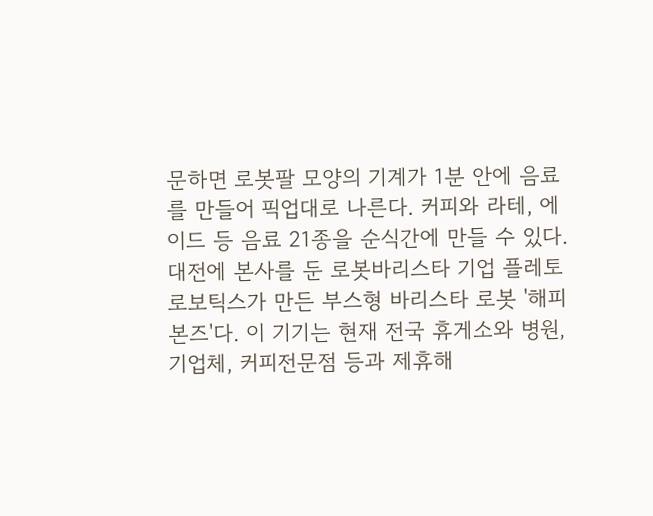문하면 로봇팔 모양의 기계가 1분 안에 음료를 만들어 픽업대로 나른다. 커피와 라테, 에이드 등 음료 21종을 순식간에 만들 수 있다. 대전에 본사를 둔 로봇바리스타 기업 플레토로보틱스가 만든 부스형 바리스타 로봇 '해피본즈'다. 이 기기는 현재 전국 휴게소와 병원, 기업체, 커피전문점 등과 제휴해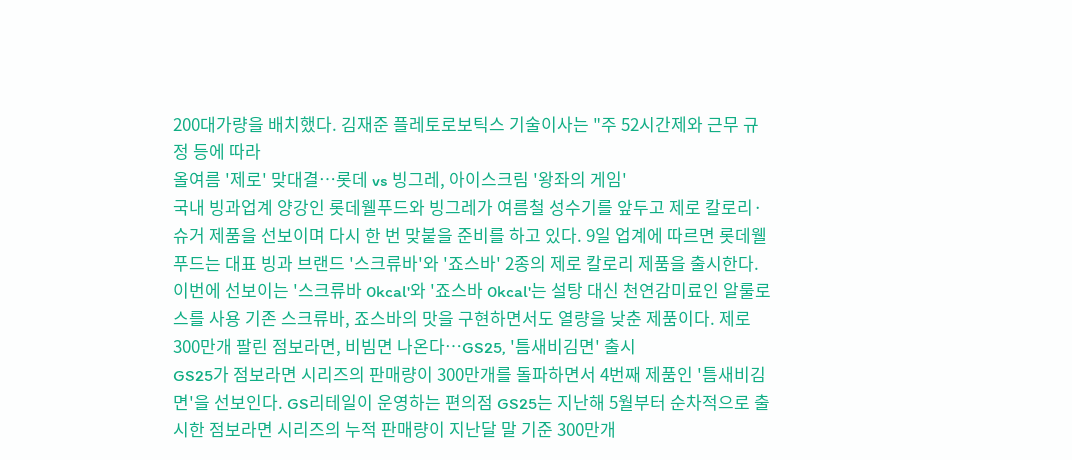200대가량을 배치했다. 김재준 플레토로보틱스 기술이사는 "주 52시간제와 근무 규정 등에 따라
올여름 '제로' 맞대결…롯데 vs 빙그레, 아이스크림 '왕좌의 게임'
국내 빙과업계 양강인 롯데웰푸드와 빙그레가 여름철 성수기를 앞두고 제로 칼로리·슈거 제품을 선보이며 다시 한 번 맞붙을 준비를 하고 있다. 9일 업계에 따르면 롯데웰푸드는 대표 빙과 브랜드 '스크류바'와 '죠스바' 2종의 제로 칼로리 제품을 출시한다. 이번에 선보이는 '스크류바 0kcal'와 '죠스바 0kcal'는 설탕 대신 천연감미료인 알룰로스를 사용 기존 스크류바, 죠스바의 맛을 구현하면서도 열량을 낮춘 제품이다. 제로
300만개 팔린 점보라면, 비빔면 나온다…GS25, '틈새비김면' 출시
GS25가 점보라면 시리즈의 판매량이 300만개를 돌파하면서 4번째 제품인 '틈새비김면'을 선보인다. GS리테일이 운영하는 편의점 GS25는 지난해 5월부터 순차적으로 출시한 점보라면 시리즈의 누적 판매량이 지난달 말 기준 300만개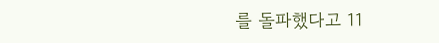를 돌파했다고 11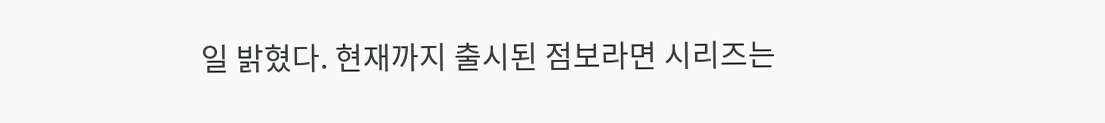일 밝혔다. 현재까지 출시된 점보라면 시리즈는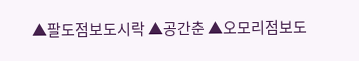▲팔도점보도시락 ▲공간춘 ▲오모리점보도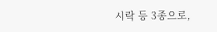시락 등 3종으로,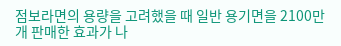점보라면의 용량을 고려했을 때 일반 용기면을 2100만개 판매한 효과가 나